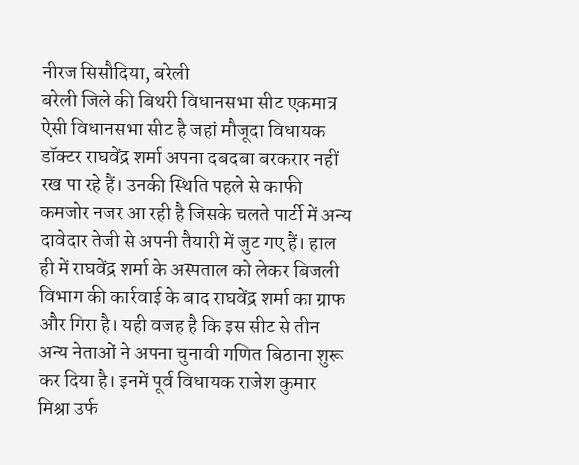नीरज सिसौदिया, बरेली
बरेली जिले की बिथरी विधानसभा सीट एकमात्र ऐसी विधानसभा सीट है जहां मौजूदा विधायक डॉक्टर राघवेंद्र शर्मा अपना दबदबा बरकरार नहीं रख पा रहे हैं। उनकी स्थिति पहले से काफी कमजोर नजर आ रही है जिसके चलते पार्टी में अन्य दावेदार तेजी से अपनी तैयारी में जुट गए हैं। हाल ही में राघवेंद्र शर्मा के अस्पताल को लेकर बिजली विभाग की कार्रवाई के बाद राघवेंद्र शर्मा का ग्राफ और गिरा है। यही वजह है कि इस सीट से तीन अन्य नेताओं ने अपना चुनावी गणित बिठाना शुरू कर दिया है। इनमें पूर्व विधायक राजेश कुमार मिश्रा उर्फ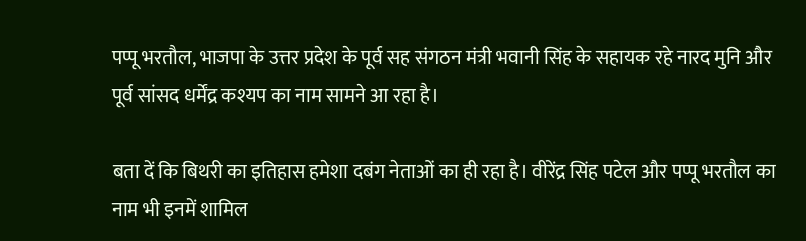पप्पू भरतौल, भाजपा के उत्तर प्रदेश के पूर्व सह संगठन मंत्री भवानी सिंह के सहायक रहे नारद मुनि और पूर्व सांसद धर्मेंद्र कश्यप का नाम सामने आ रहा है।

बता दें कि बिथरी का इतिहास हमेशा दबंग नेताओं का ही रहा है। वीरेंद्र सिंह पटेल और पप्पू भरतौल का नाम भी इनमें शामिल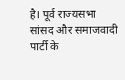है। पूर्व राज्यसभा सांसद और समाजवादी पार्टी के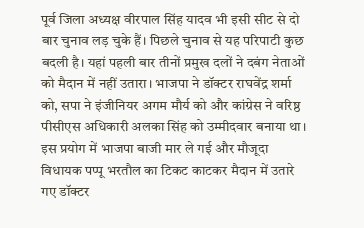पूर्व जिला अध्यक्ष वीरपाल सिंह यादव भी इसी सीट से दो बार चुनाव लड़ चुके हैं। पिछले चुनाव से यह परिपाटी कुछ बदली है। यहां पहली बार तीनों प्रमुख दलों ने दबंग नेताओं को मैदान में नहीं उतारा। भाजपा ने डॉक्टर राघवेंद्र शर्मा को, सपा ने इंजीनियर अगम मौर्य को और कांग्रेस ने वरिष्ठ पीसीएस अधिकारी अलका सिंह को उम्मीदवार बनाया था। इस प्रयोग में भाजपा बाजी मार ले गई और मौजूदा विधायक पप्पू भरतौल का टिकट काटकर मैदान में उतारे गए डॉक्टर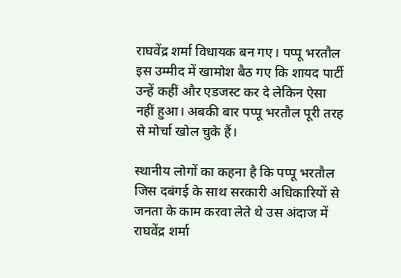राघवेंद्र शर्मा विधायक बन गए। पप्पू भरतौल इस उम्मीद में खामोश बैठ गए कि शायद पार्टी उन्हें कहीं और एडजस्ट कर दे लेकिन ऐसा नहीं हुआ। अबकी बार पप्पू भरतौल पूरी तरह से मोर्चा खोल चुके हैं।

स्थानीय लोगों का कहना है कि पप्पू भरतौल जिस दबंगई के साथ सरकारी अधिकारियों से जनता के काम करवा लेते थे उस अंदाज में राघवेंद्र शर्मा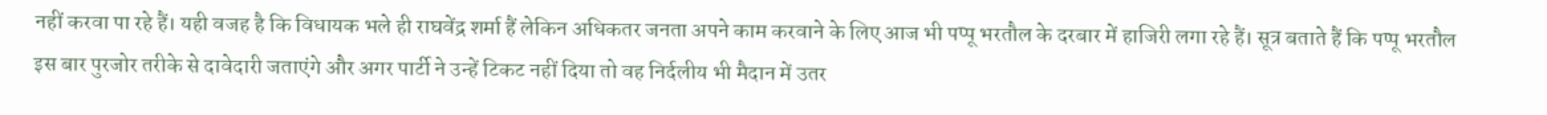नहीं करवा पा रहे हैं। यही वजह है कि विधायक भले ही राघवेंद्र शर्मा हैं लेकिन अधिकतर जनता अपने काम करवाने के लिए आज भी पप्पू भरतौल के दरबार में हाजिरी लगा रहे हैं। सूत्र बताते हैं कि पप्पू भरतौल इस बार पुरजोर तरीके से दावेदारी जताएंगे और अगर पार्टी ने उन्हें टिकट नहीं दिया तो वह निर्दलीय भी मैदान में उतर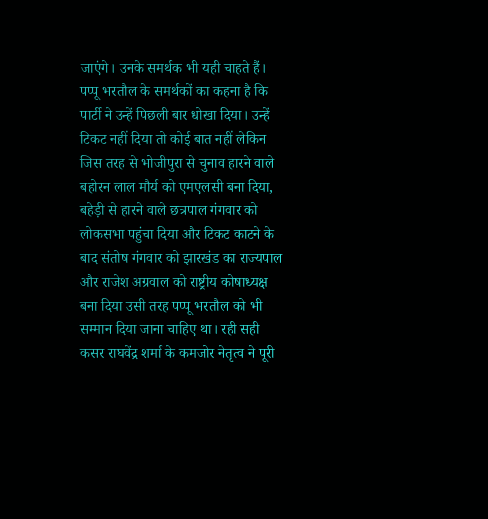जाएंगे। उनके समर्थक भी यही चाहते हैं। पप्पू भरतौल के समर्थकों का कहना है कि पार्टी ने उन्हें पिछली बार धोखा दिया। उन्हें टिकट नहीं दिया तो कोई बात नहीं लेकिन जिस तरह से भोजीपुरा से चुनाव हारने वाले बहोरन लाल मौर्य को एमएलसी बना दिया, बहेड़ी से हारने वाले छत्रपाल गंगवार को लोकसभा पहुंचा दिया और टिकट काटने के बाद संतोष गंगवार को झारखंड का राज्यपाल और राजेश अग्रवाल को राष्ट्रीय कोषाध्यक्ष बना दिया उसी तरह पप्पू भरतौल को भी सम्मान दिया जाना चाहिए था। रही सही कसर राघवेंद्र शर्मा के कमजोर नेतृत्व ने पूरी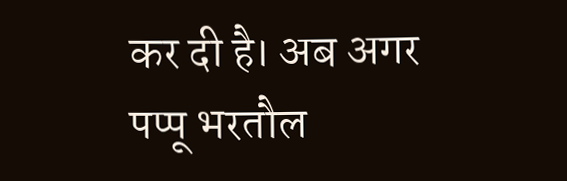कर दी है। अब अगर पप्पू भरतौल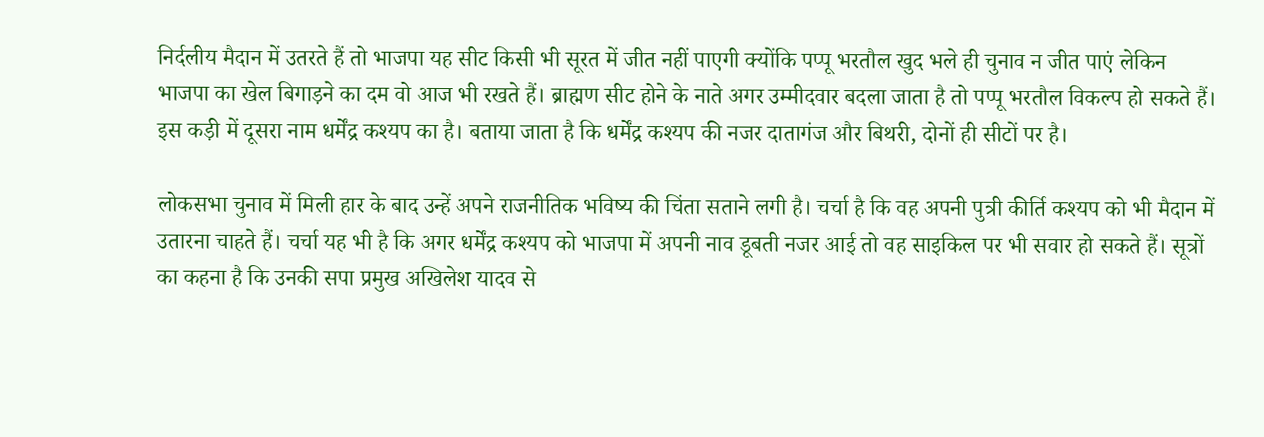निर्दलीय मैदान में उतरते हैं तो भाजपा यह सीट किसी भी सूरत में जीत नहीं पाएगी क्योंकि पप्पू भरतौल खुद भले ही चुनाव न जीत पाएं लेकिन भाजपा का खेल बिगाड़ने का दम वो आज भी रखते हैं। ब्राह्मण सीट होने के नाते अगर उम्मीदवार बदला जाता है तो पप्पू भरतौल विकल्प हो सकते हैं।
इस कड़ी में दूसरा नाम धर्मेंद्र कश्यप का है। बताया जाता है कि धर्मेंद्र कश्यप की नजर दातागंज और बिथरी, दोनों ही सीटों पर है।

लोकसभा चुनाव में मिली हार के बाद उन्हें अपने राजनीतिक भविष्य की चिंता सताने लगी है। चर्चा है कि वह अपनी पुत्री कीर्ति कश्यप को भी मैदान में उतारना चाहते हैं। चर्चा यह भी है कि अगर धर्मेंद्र कश्यप को भाजपा में अपनी नाव डूबती नजर आई तो वह साइकिल पर भी सवार हो सकते हैं। सूत्रों का कहना है कि उनकी सपा प्रमुख अखिलेश यादव से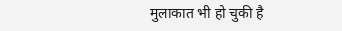मुलाकात भी हो चुकी है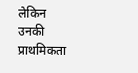लेकिन उनकी प्राथमिकता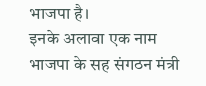भाजपा है।
इनके अलावा एक नाम भाजपा के सह संगठन मंत्री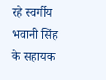रहे स्वर्गीय भवानी सिंह के सहायक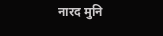नारद मुनि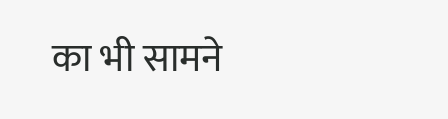का भी सामने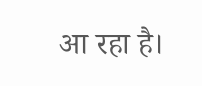आ रहा है।